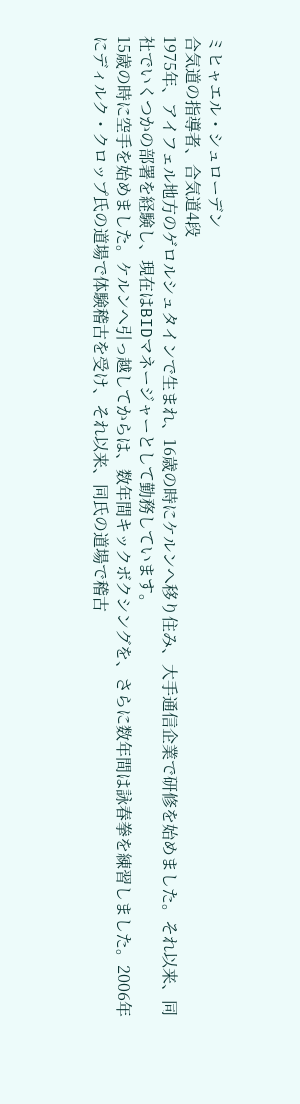ミヒャエル・シュローデン
合気道の指導者、合気道4段
1975年、アイフェル地方のゲロルシュタインで生まれ、16歳の時にケルンへ移り住み、大手通信企業で研修を始めました。それ以来、同社でいくつかの部署を経験し、現在はBIDマネージャーとして勤務しています。
15歳の時に空手を始めました。ケルンへ引っ越してからは、数年間キックボクシングを、さらに数年間は詠春拳を練習しました。2006年にディルク・クロップ氏の道場で体験稽古を受け、それ以来、同氏の道場で稽古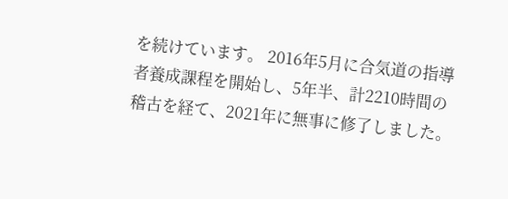を続けています。 2016年5月に合気道の指導者養成課程を開始し、5年半、計2210時間の稽古を経て、2021年に無事に修了しました。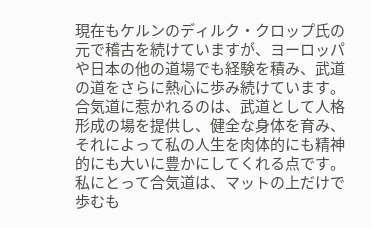現在もケルンのディルク・クロップ氏の元で稽古を続けていますが、ヨーロッパや日本の他の道場でも経験を積み、武道の道をさらに熱心に歩み続けています。
合気道に惹かれるのは、武道として人格形成の場を提供し、健全な身体を育み、それによって私の人生を肉体的にも精神的にも大いに豊かにしてくれる点です。
私にとって合気道は、マットの上だけで歩むも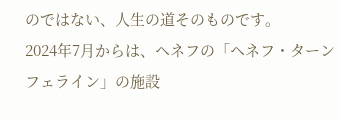のではない、人生の道そのものです。
2024年7月からは、ヘネフの「ヘネフ・ターンフェライン」の施設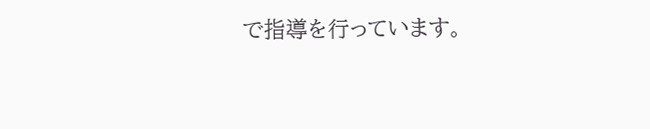で指導を行っています。